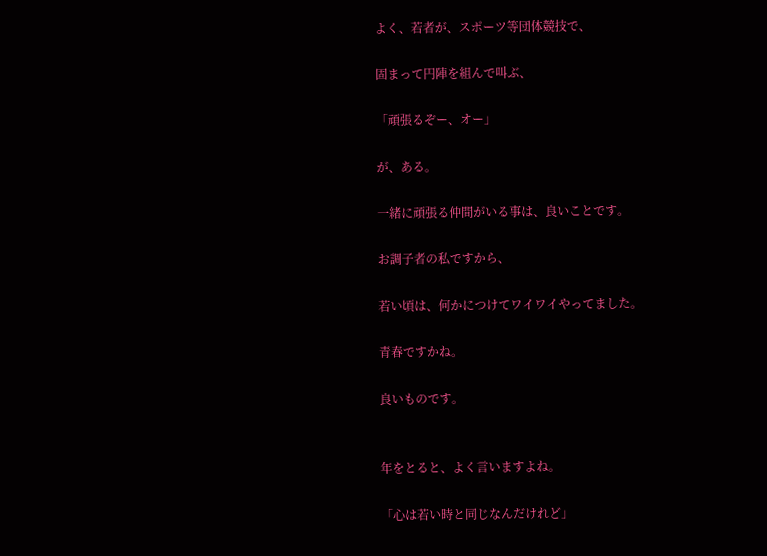よく、若者が、スポーツ等団体競技で、

固まって円陣を組んで叫ぶ、

「頑張るぞー、オー」

が、ある。

一緒に頑張る仲間がいる事は、良いことです。

お調子者の私ですから、

若い頃は、何かにつけてワイワイやってました。

青春ですかね。

良いものです。


年をとると、よく言いますよね。

「心は若い時と同じなんだけれど」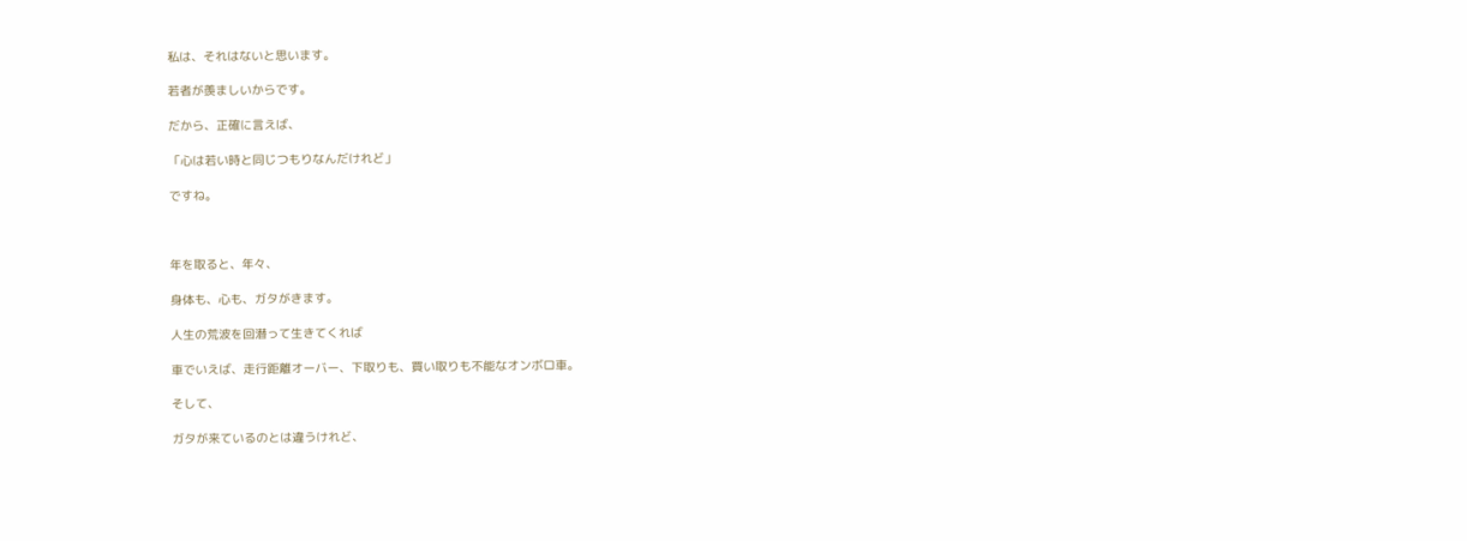私は、それはないと思います。

若者が羨ましいからです。

だから、正確に言えば、

「心は若い時と同じつもりなんだけれど」

ですね。



年を取ると、年々、

身体も、心も、ガタがきます。

人生の荒波を回潜って生きてくれば

車でいえば、走行距離オーバー、下取りも、買い取りも不能なオンボロ車。

そして、

ガタが来ているのとは違うけれど、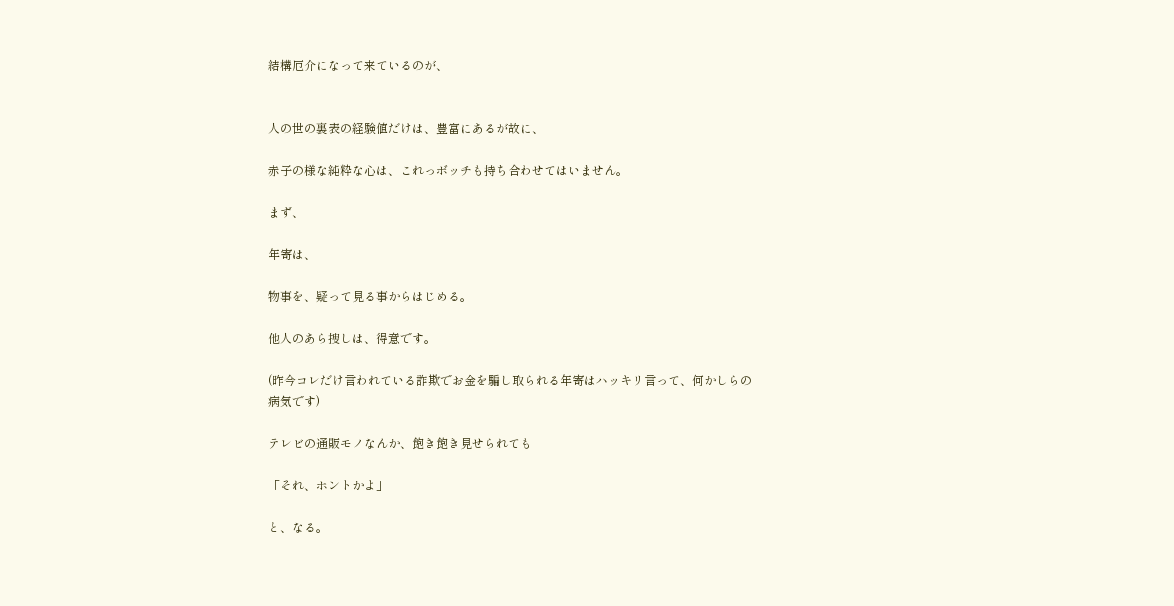結構厄介になって来ているのが、


人の世の裏表の経験値だけは、豊富にあるが故に、

赤子の様な純粋な心は、これっボッチも持ち合わせてはいません。

まず、

年寄は、

物事を、疑って見る事からはじめる。

他人のあら捜しは、得意です。

(昨今コレだけ言われている詐欺でお金を騙し取られる年寄はハッキリ言って、何かしらの病気です)

テレビの通販モノなんか、飽き飽き見せられても

「それ、ホントかよ」

と、なる。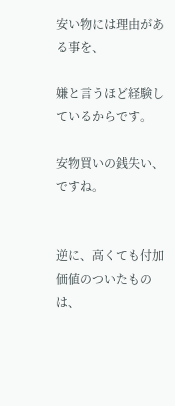安い物には理由がある事を、

嫌と言うほど経験しているからです。

安物買いの銭失い、ですね。


逆に、高くても付加価値のついたものは、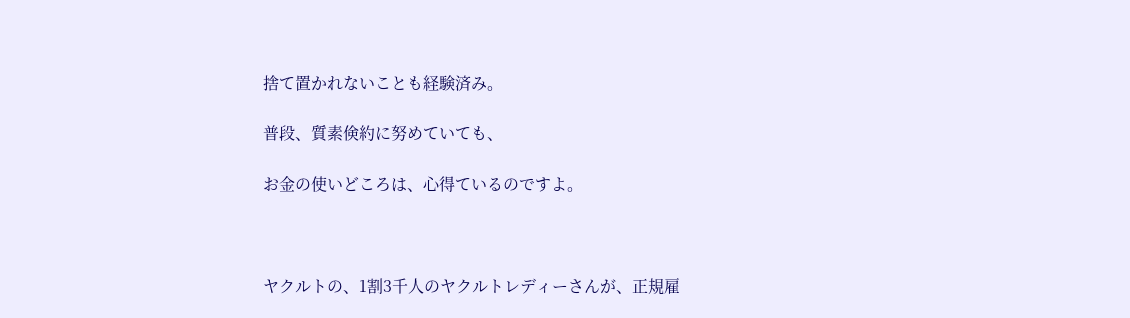捨て置かれないことも経験済み。

普段、質素倹約に努めていても、

お金の使いどころは、心得ているのですよ。



ヤクルトの、1割3千人のヤクルトレディーさんが、正規雇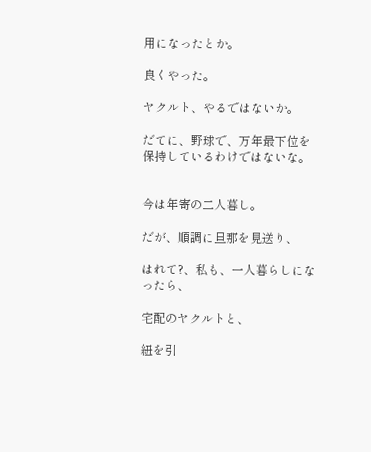用になったとか。

良くやった。

ヤクルト、やるではないか。

だてに、野球で、万年最下位を保持しているわけではないな。


今は年寄の二人暮し。

だが、順調に旦那を見送り、

はれて?、私も、一人暮らしになったら、

宅配のヤクルトと、

紐を引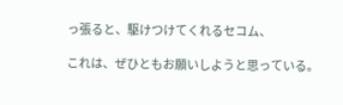っ張ると、駆けつけてくれるセコム、

これは、ぜひともお願いしようと思っている。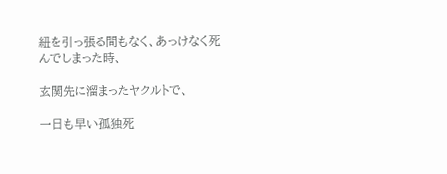紐を引っ張る間もなく、あっけなく死んでしまった時、

玄関先に溜まったヤクルトで、

一日も早い孤独死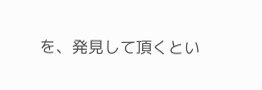を、発見して頂くとい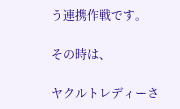う連携作戦です。

その時は、

ヤクルトレディーさ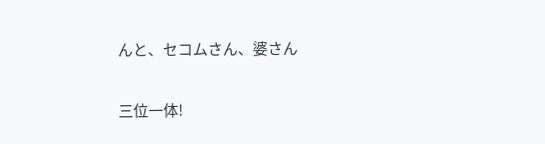んと、セコムさん、婆さん

三位一体!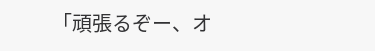「頑張るぞー、オ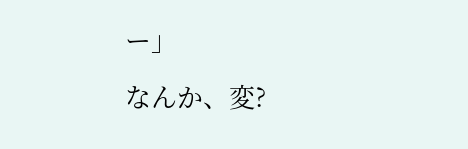ー」

なんか、変?